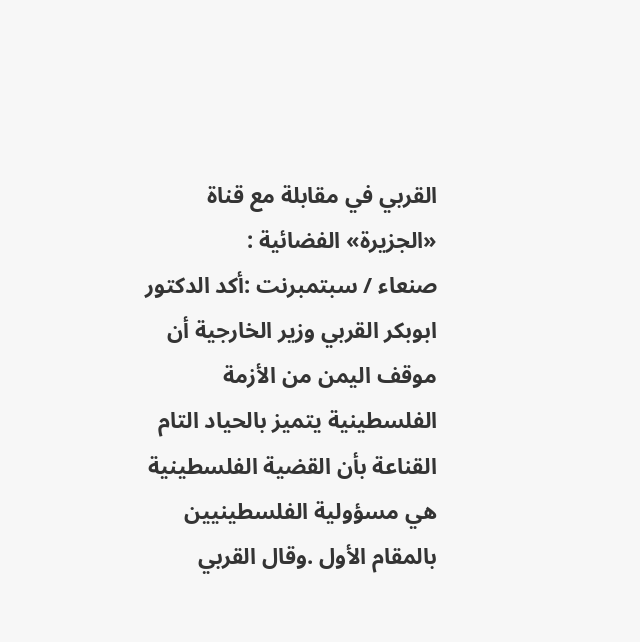القربي في مقابلة مع قناة «الجزيرة» الفضائية :
صنعاء / سبتمبرنت :أكد الدكتور ابوبكر القربي وزير الخارجية أن موقف اليمن من الأزمة الفلسطينية يتميز بالحياد التام القناعة بأن القضية الفلسطينية هي مسؤولية الفلسطينيين بالمقام الأول .وقال القربي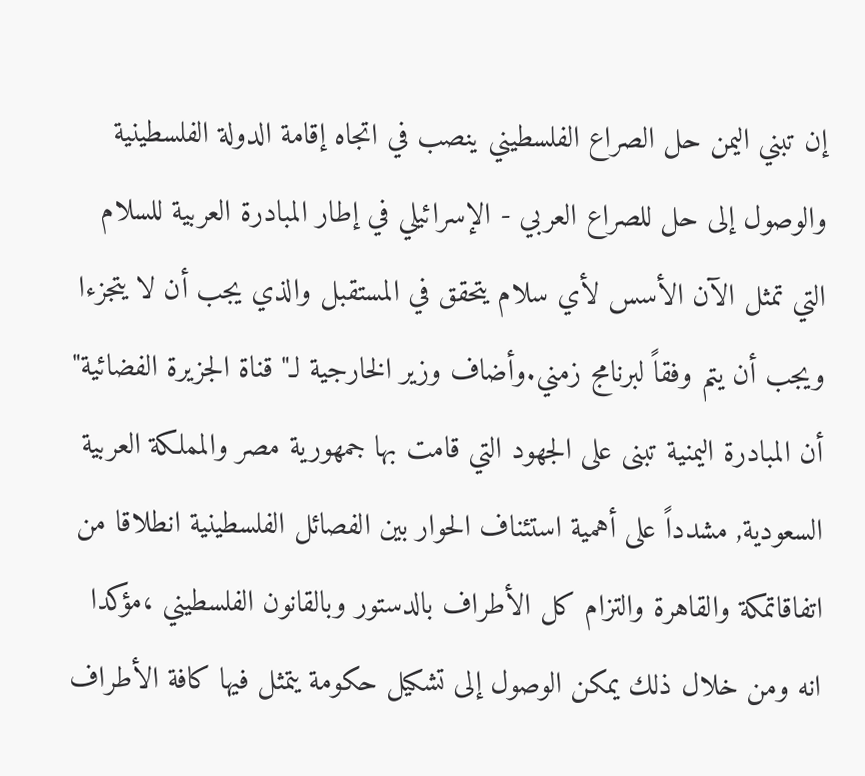إن تبني اليمن حل الصراع الفلسطيني ينصب في اتجاه إقامة الدولة الفلسطينية والوصول إلى حل للصراع العربي - الإسرائيلي في إطار المبادرة العربية للسلام التي تمثل الآن الأسس لأي سلام يتحقق في المستقبل والذي يجب أن لا يتجزءا ويجب أن يتم وفقاً لبرنامج زمني.وأضاف وزير الخارجية لـ" قناة الجزيرة الفضائية" أن المبادرة اليمنية تبنى على الجهود التي قامت بها جمهورية مصر والمملكة العربية السعودية, مشدداً على أهمية استئناف الحوار بين الفصائل الفلسطينية انطلاقا من اتفاقاتمكة والقاهرة والتزام كل الأطراف بالدستور وبالقانون الفلسطيني ،مؤكدا انه ومن خلال ذلك يمكن الوصول إلى تشكيل حكومة يتمثل فيها كافة الأطراف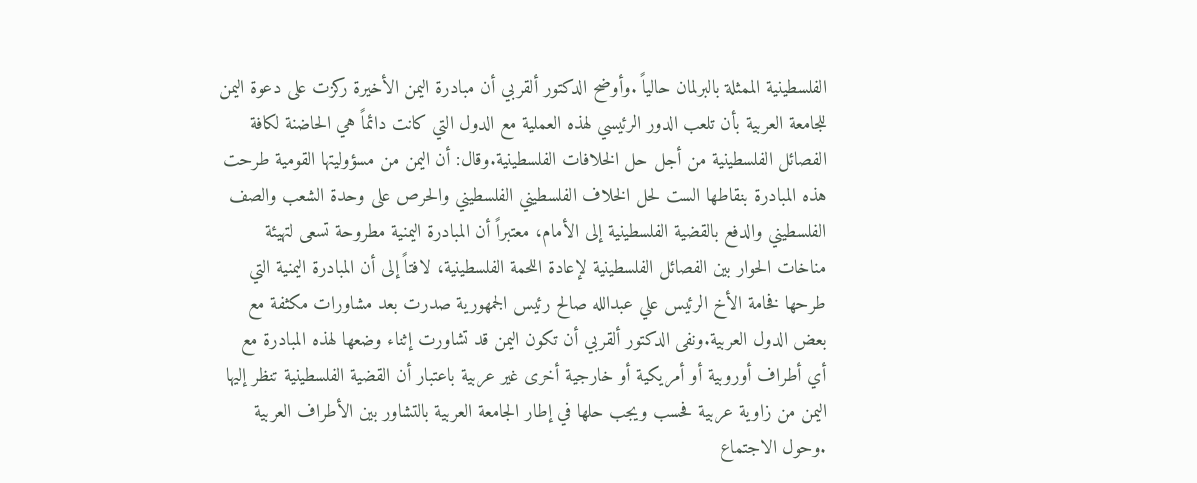الفلسطينية الممثلة بالبرلمان حالياً .وأوضح الدكتور ألقربي أن مبادرة اليمن الأخيرة ركزت على دعوة اليمن للجامعة العربية بأن تلعب الدور الرئيسي لهذه العملية مع الدول التي كانت دائماً هي الحاضنة لكافة الفصائل الفلسطينية من أجل حل الخلافات الفلسطينية.وقال: أن اليمن من مسؤوليتها القومية طرحت هذه المبادرة بنقاطها الست لحل الخلاف الفلسطيني الفلسطيني والحرص على وحدة الشعب والصف الفلسطيني والدفع بالقضية الفلسطينية إلى الأمام، معتبراً أن المبادرة اليمنية مطروحة تسعى لتهيئة مناخات الحوار بين الفصائل الفلسطينية لإعادة اللحمة الفلسطينية، لافتاً إلى أن المبادرة اليمنية التي طرحها فخامة الأخ الرئيس علي عبدالله صالح رئيس الجمهورية صدرت بعد مشاورات مكثفة مع بعض الدول العربية.ونفى الدكتور ألقربي أن تكون اليمن قد تشاورت إثناء وضعها لهذه المبادرة مع أي أطراف أوروبية أو أمريكية أو خارجية أخرى غير عربية باعتبار أن القضية الفلسطينية تنظر إليها اليمن من زاوية عربية فحسب ويجب حلها في إطار الجامعة العربية بالتشاور بين الأطراف العربية .وحول الاجتماع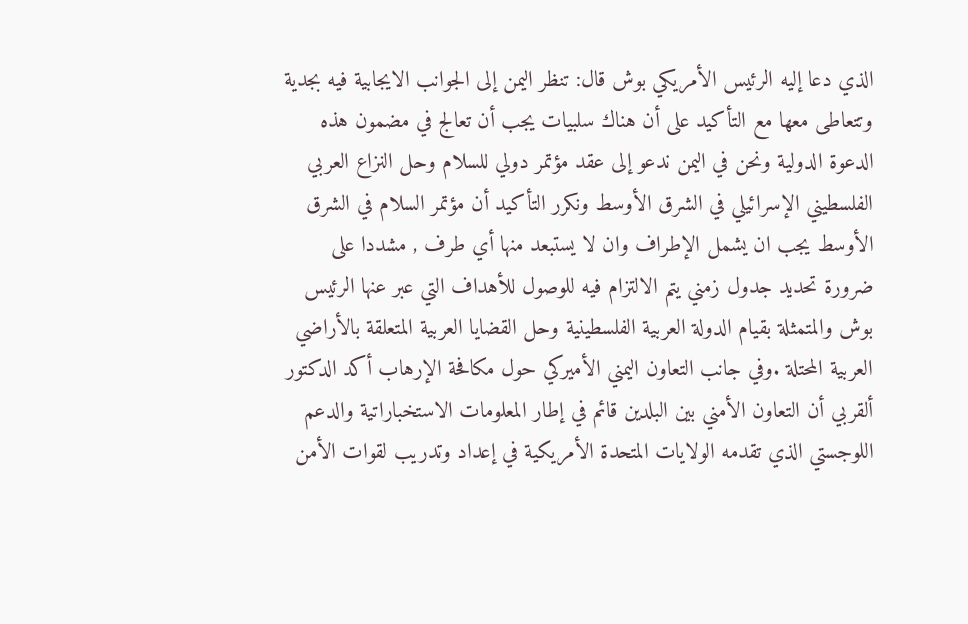الذي دعا إليه الرئيس الأمريكي بوش قال: تنظر اليمن إلى الجوانب الايجابية فيه بجدية وتتعاطى معها مع التأكيد على أن هناك سلبيات يجب أن تعالج في مضمون هذه الدعوة الدولية ونحن في اليمن ندعو إلى عقد مؤتمر دولي للسلام وحل النزاع العربي الفلسطيني الإسرائيلي في الشرق الأوسط ونكرر التأكيد أن مؤتمر السلام في الشرق الأوسط يجب ان يشمل الإطراف وان لا يستبعد منها أي طرف , مشددا على ضرورة تحديد جدول زمني يتم الالتزام فيه للوصول للأهداف التي عبر عنها الرئيس بوش والمتمثلة بقيام الدولة العربية الفلسطينية وحل القضايا العربية المتعلقة بالأراضي العربية المحتلة .وفي جانب التعاون اليمني الأميركي حول مكافحة الإرهاب أكد الدكتور ألقربي أن التعاون الأمني بين البلدين قائم في إطار المعلومات الاستخباراتية والدعم اللوجستي الذي تقدمه الولايات المتحدة الأمريكية في إعداد وتدريب لقوات الأمن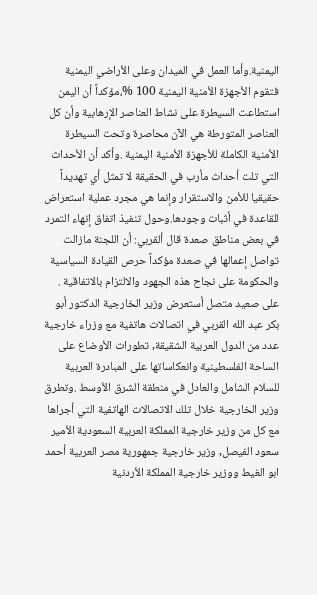اليمنية.وأما العمل في الميدان وعلى الأراضي اليمنية فتقوم الأجهزة الأمنية اليمنية 100 %،مؤكداً أن اليمن استطاعت السيطرة على نشاط العناصر الإرهابية وأن كل العناصر المتورطة هي الآن محاصرة وتحت السيطرة الأمنية الكاملة للأجهزة الأمنية اليمنية .وأكد أن الأحداث التي تلت أحداث مأرب في الحقيقة لا تمثل أي تهديداً حقيقيا للأمن والاستقرار وإنما هي مجرد عملية استعراض للقاعدة في أثبات وجودها.وحول تنفيذ اتفاق إنهاء التمرد في بعض مناطق صعدة قال ألقربي: أن اللجنة مازالت تواصل إعمالها في صعدة مؤكداً حرص القيادة السياسية والحكومة على نجاح هذه الجهود والالتزام بالاتفاقية . على صعيد متصل أستعرض وزير الخارجية الدكتور أبو بكر عبد الله القربي في اتصالات هاتفية مع وزراء خارجية عدد من الدول العربية الشقيقة, تطورات الأوضاع على الساحة الفلسطينية وانعكاساتها على المبادرة العربية للسلام الشامل والعادل في منطقة الشرق الأوسط .وتطرق وزير الخارجية خلال تلك الاتصالات الهاتفية التي أجراها مع كل من وزير خارجية المملكة العربية السعودية الأمير سعود الفيصل, وزير خارجية جمهورية مصر العربية أحمد ابو الغيط ووزير خارجية المملكة الأردنية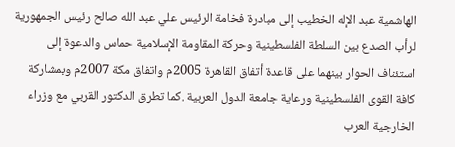الهاشمية عبد الإله الخطيب إلى مبادرة فخامة الرئيس علي عبد الله صالح رئيس الجمهورية لرأب الصدع بين السلطة الفلسطينية وحركة المقاومة الإسلامية حماس والدعوة إلى استئناف الحوار بينهما على قاعدة أتفاق القاهرة 2005م واتفاق مكة 2007م وبمشاركة كافة القوى الفلسطينية ورعاية جامعة الدول العربية .كما تطرق الدكتور القربي مع وزراء الخارجية العرب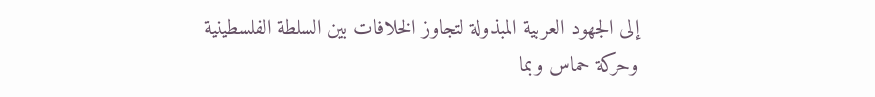إلى الجهود العربية المبذولة لتجاوز الخلافات بين السلطة الفلسطينية وحركة حماس وبما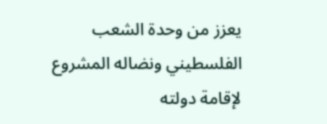يعزز من وحدة الشعب الفلسطيني ونضاله المشروع لإقامة دولته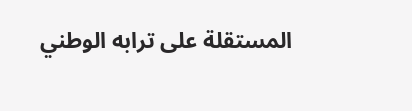المستقلة على ترابه الوطني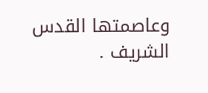وعاصمتها القدس الشريف .